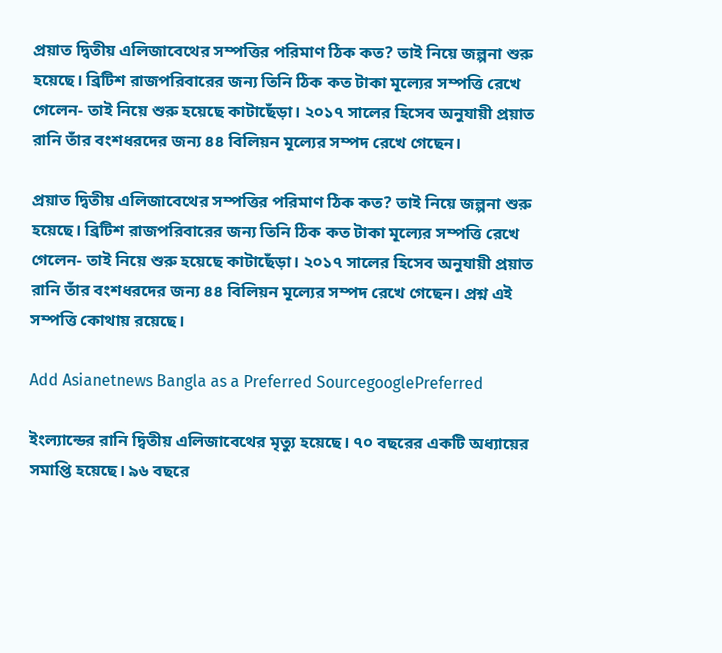প্রয়াত দ্বিতীয় এলিজাবেথের সম্পত্তির পরিমাণ ঠিক কত? তাই নিয়ে জল্পনা শুরু হয়েছে। ব্রিটিশ রাজপরিবারের জন্য তিনি ঠিক কত টাকা মূল্যের সম্পত্তি রেখে গেলেন- তাই নিয়ে শুরু হয়েছে কাটাছেঁড়া। ২০১৭ সালের হিসেব অনুযায়ী প্রয়াত রানি তাঁর বংশধরদের জন্য ৪৪ বিলিয়ন মূল্যের সম্পদ রেখে গেছেন।

প্রয়াত দ্বিতীয় এলিজাবেথের সম্পত্তির পরিমাণ ঠিক কত? তাই নিয়ে জল্পনা শুরু হয়েছে। ব্রিটিশ রাজপরিবারের জন্য তিনি ঠিক কত টাকা মূল্যের সম্পত্তি রেখে গেলেন- তাই নিয়ে শুরু হয়েছে কাটাছেঁড়া। ২০১৭ সালের হিসেব অনুযায়ী প্রয়াত রানি তাঁর বংশধরদের জন্য ৪৪ বিলিয়ন মূল্যের সম্পদ রেখে গেছেন। প্রশ্ন এই সম্পত্তি কোথায় রয়েছে।

Add Asianetnews Bangla as a Preferred SourcegooglePreferred

ইংল্যান্ডের রানি দ্বিতীয় এলিজাবেথের মৃত্যু হয়েছে। ৭০ বছরের একটি অধ্যায়ের সমাপ্তি হয়েছে। ৯৬ বছরে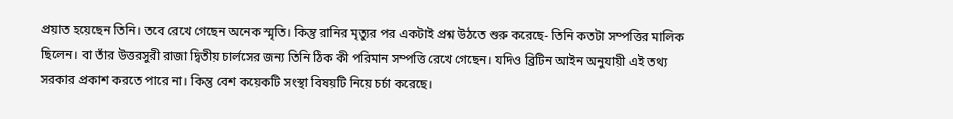প্রয়াত হয়েছেন তিনি। তবে রেখে গেছেন অনেক স্মৃতি। কিন্তু রানির মৃত্যুর পর একটাই প্রশ্ন উঠতে শুরু করেছে- তিনি কতটা সম্পত্তির মালিক ছিলেন। বা তাঁর উত্তরসুরী রাজা দ্বিতীয় চার্লসের জন্য তিনি ঠিক কী পরিমান সম্পত্তি রেখে গেছেন। যদিও ব্রিটিন আইন অনুযায়ী এই তথ্য সরকার প্রকাশ করতে পারে না। কিন্তু বেশ কয়েকটি সংস্থা বিষয়টি নিয়ে চর্চা করেছে।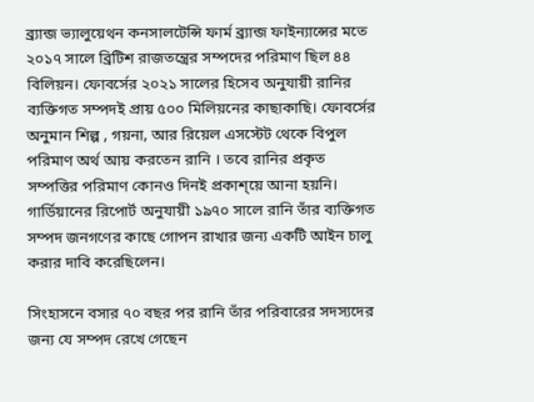ব্র্যান্জ ভ্যালুয়েথন কনসালটেন্সি ফার্ম ব্র্যান্জ ফাইন্যান্সের মতে ২০১৭ সালে ব্রিটিশ রাজতন্ত্রের সম্পদের পরিমাণ ছিল ৪৪ বিলিয়ন। ফোবর্সের ২০২১ সালের হিসেব অনুযায়ী রানির ব্যক্তিগত সম্পদই প্রায় ৫০০ মিলিয়নের কাছাকাছি। ফোবর্সের অনুমান শিল্প , গয়না, আর রিয়েল এসস্টেট থেকে বিপুল পরিমাণ অর্থ আয় করতেন রানি । তবে রানির প্রকৃত সম্পত্তির পরিমাণ কোনও দিনই প্রকাশ্য়ে আনা হয়নি। গার্ডিয়ানের রিপোর্ট অনুযায়ী ১৯৭০ সালে রানি তাঁর ব্যক্তিগত সম্পদ জনগণের কাছে গোপন রাখার জন্য একটি আইন চালু করার দাবি করেছিলেন।

সিংহাসনে বসার ৭০ বছর পর রানি তাঁর পরিবারের সদস্যদের জন্য যে সম্পদ রেখে গেছেন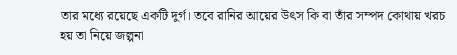তার মধ্যে রয়েছে একটি দুর্গ। তবে রানির আয়ের উৎস কি বা তাঁর সম্পদ কোথায় খরচ হয় তা নিয়ে জল্পনা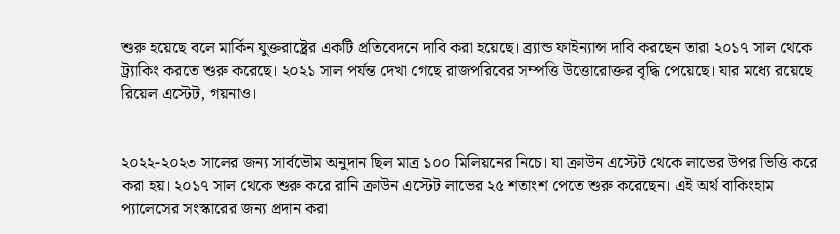শুরু হয়েছে বলে মার্কিন যুক্তরাষ্ট্রের একটি প্রতিবেদনে দাবি করা হয়েছে। ব্র্যান্ড ফাইন্যান্স দাবি করছেন তারা ২০১৭ সাল থেকে ট্র্যাকিং করতে শুরু করেছে। ২০২১ সাল পর্যন্ত দেখা গেছে রাজপরিবের সম্পত্তি উত্তোরোক্তর বৃদ্ধি পেয়েছে। যার মধ্যে রয়েছে রিয়েল এস্টেট, গয়নাও।


২০২২-২০২৩ সালের জন্য সার্বভৌম অনুদান ছিল মাত্র ১০০ মিলিয়নের নিচে। যা ক্রাউন এস্টেট থেকে লাভের উপর ভিত্তি করে করা হয়। ২০১৭ সাল থেকে শুরু করে রানি ক্রাউন এস্টেট লাভের ২৫ শতাংশ পেতে শুরু করেছেন। এই অর্থ বাকিংহাম প্যালেসের সংস্কারের জন্য প্রদান করা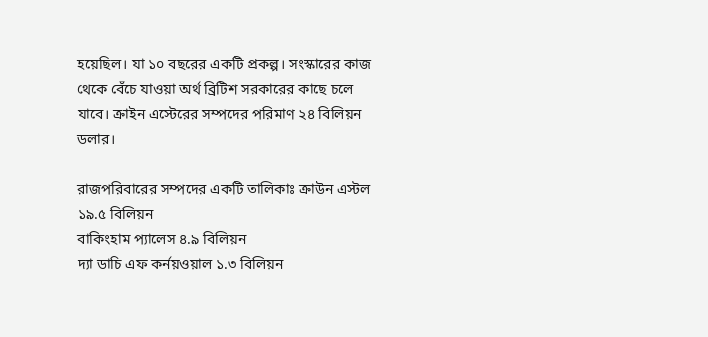হয়েছিল। যা ১০ বছরের একটি প্রকল্প। সংস্কারের কাজ থেকে বেঁচে যাওয়া অর্থ ব্রিটিশ সরকারের কাছে চলে যাবে। ক্রাইন এস্টেরের সম্পদের পরিমাণ ২৪ বিলিয়ন ডলার।

রাজপরিবারের সম্পদের একটি তালিকাঃ ক্রাউন এস্টল ১৯.৫ বিলিয়ন
বাকিংহাম প্যালেস ৪.৯ বিলিয়ন
দ্যা ডাচি এফ কর্নয়ওয়াল ১.৩ বিলিয়ন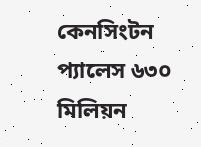কেনসিংটন প্যালেস ৬৩০ মিলিয়ন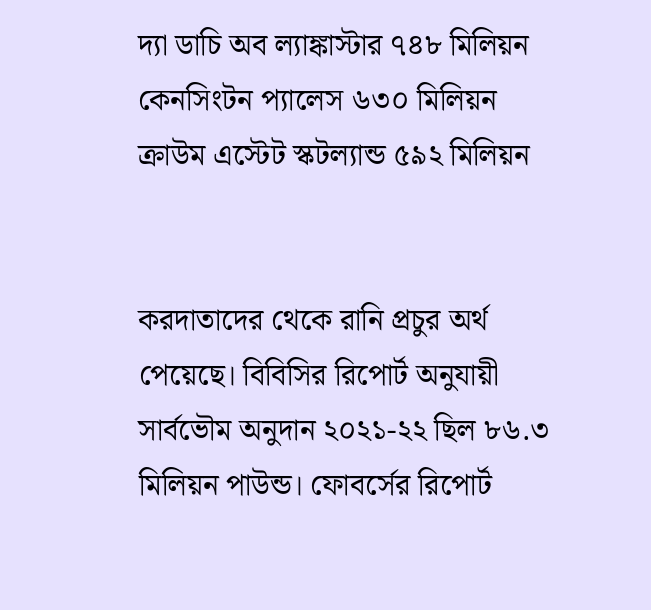দ্যা ডাচি অব ল্যাঙ্কাস্টার ৭৪৮ মিলিয়ন
কেনসিংটন প্যালেস ৬৩০ মিলিয়ন
ক্রাউম এস্টেট স্কটল্যান্ড ৫৯২ মিলিয়ন


করদাতাদের থেকে রানি প্রচুর অর্থ পেয়েছে। বিবিসির রিপোর্ট অনুযায়ী সার্বভৌম অনুদান ২০২১-২২ ছিল ৮৬.৩ মিলিয়ন পাউন্ড। ফোবর্সের রিপোর্ট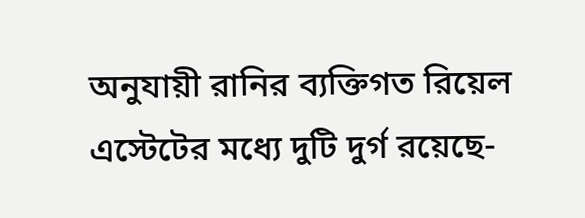অনুযায়ী রানির ব্যক্তিগত রিয়েল এস্টেটের মধ্যে দুটি দুর্গ রয়েছে-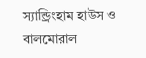স্যান্ড্রিংহাম হাউস ও বালমোরাল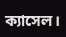ক্যাসেল।